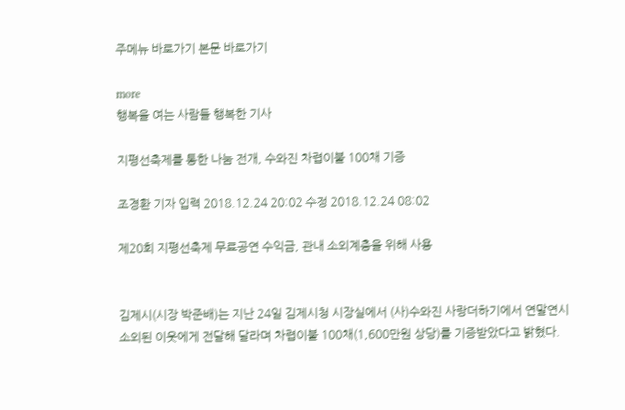주메뉴 바로가기 본문 바로가기

more
행복을 여는 사람들 행복한 기사

지평선축제를 통한 나눔 전개, 수와진 차렵이불 100채 기증

조경환 기자 입력 2018.12.24 20:02 수정 2018.12.24 08:02

제20회 지평선축제 무료공연 수익금, 관내 소외계층을 위해 사용


김제시(시장 박준배)는 지난 24일 김제시청 시장실에서 (사)수와진 사랑더하기에서 연말연시 소외된 이웃에게 전달해 달라며 차렵이불 100채(1,600만원 상당)를 기증받았다고 밝혔다.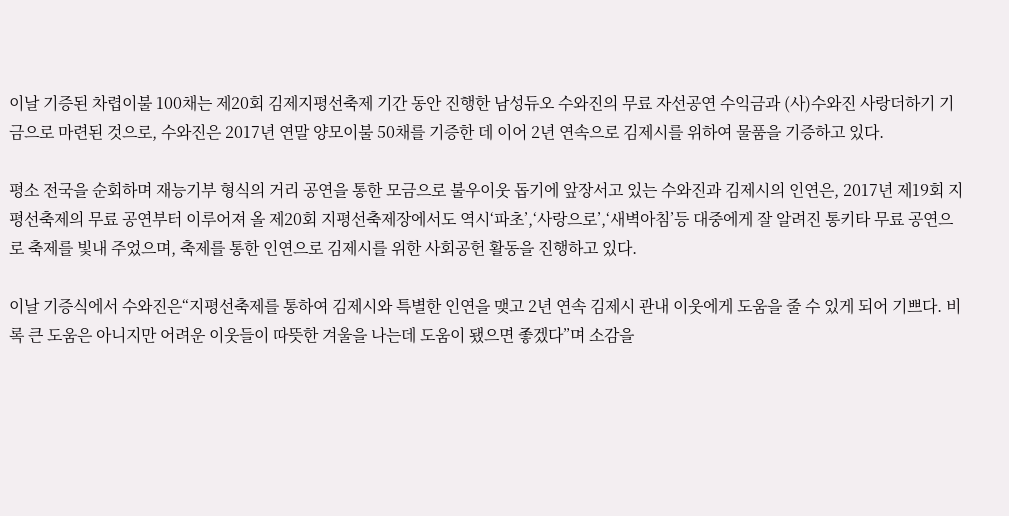이날 기증된 차렵이불 100채는 제20회 김제지평선축제 기간 동안 진행한 남성듀오 수와진의 무료 자선공연 수익금과 (사)수와진 사랑더하기 기금으로 마련된 것으로, 수와진은 2017년 연말 양모이불 50채를 기증한 데 이어 2년 연속으로 김제시를 위하여 물품을 기증하고 있다.

평소 전국을 순회하며 재능기부 형식의 거리 공연을 통한 모금으로 불우이웃 돕기에 앞장서고 있는 수와진과 김제시의 인연은, 2017년 제19회 지평선축제의 무료 공연부터 이루어져 올 제20회 지평선축제장에서도 역시‘파초’,‘사랑으로’,‘새벽아침’등 대중에게 잘 알려진 통키타 무료 공연으로 축제를 빛내 주었으며, 축제를 통한 인연으로 김제시를 위한 사회공헌 활동을 진행하고 있다.

이날 기증식에서 수와진은“지평선축제를 통하여 김제시와 특별한 인연을 맺고 2년 연속 김제시 관내 이웃에게 도움을 줄 수 있게 되어 기쁘다. 비록 큰 도움은 아니지만 어려운 이웃들이 따뜻한 겨울을 나는데 도움이 됐으면 좋겠다”며 소감을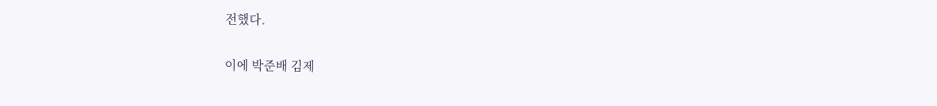전했다.

이에 박준배 김제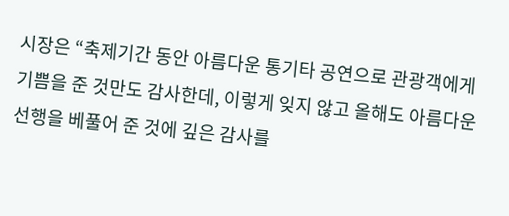시장은 “축제기간 동안 아름다운 통기타 공연으로 관광객에게 기쁨을 준 것만도 감사한데, 이렇게 잊지 않고 올해도 아름다운 선행을 베풀어 준 것에 깊은 감사를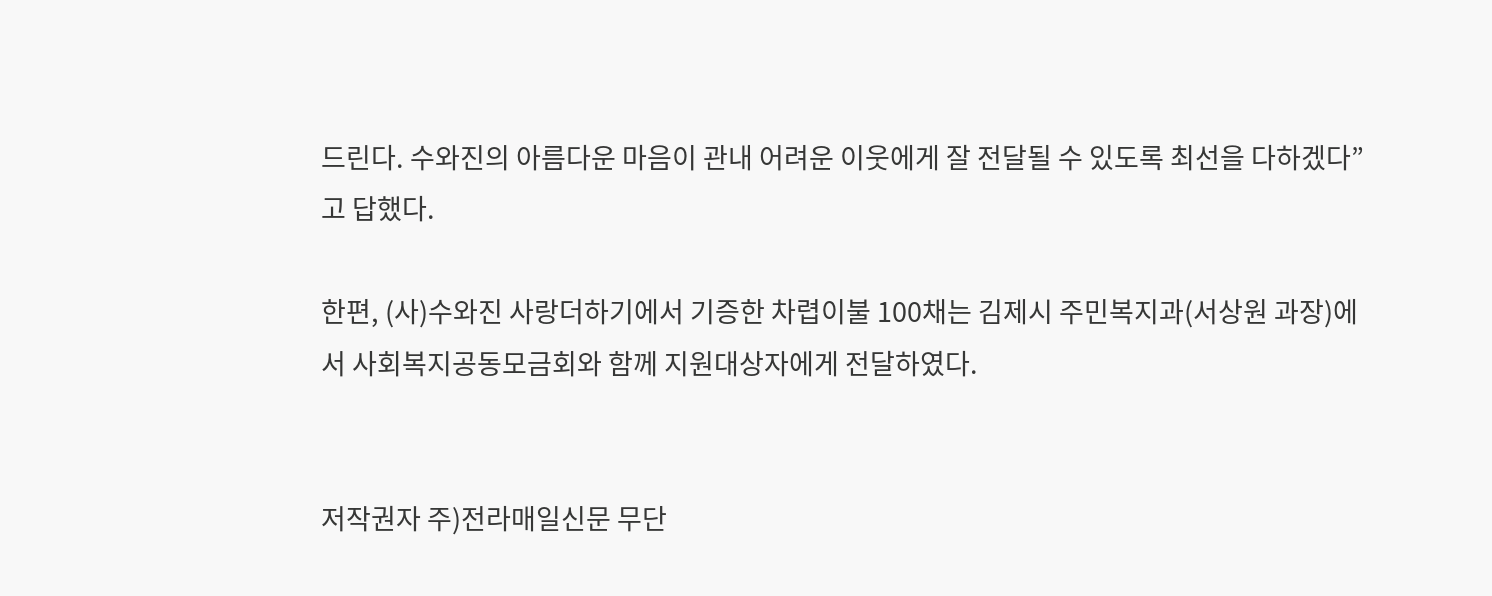드린다. 수와진의 아름다운 마음이 관내 어려운 이웃에게 잘 전달될 수 있도록 최선을 다하겠다”고 답했다.

한편, (사)수와진 사랑더하기에서 기증한 차렵이불 100채는 김제시 주민복지과(서상원 과장)에서 사회복지공동모금회와 함께 지원대상자에게 전달하였다.


저작권자 주)전라매일신문 무단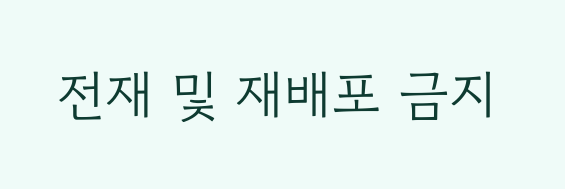전재 및 재배포 금지